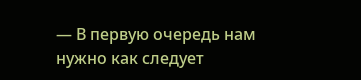— В первую очередь нам нужно как следует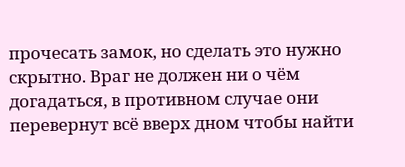прочесать замок, но сделать это нужно скрытно. Враг не должен ни о чём догадаться, в противном случае они перевернут всё вверх дном чтобы найти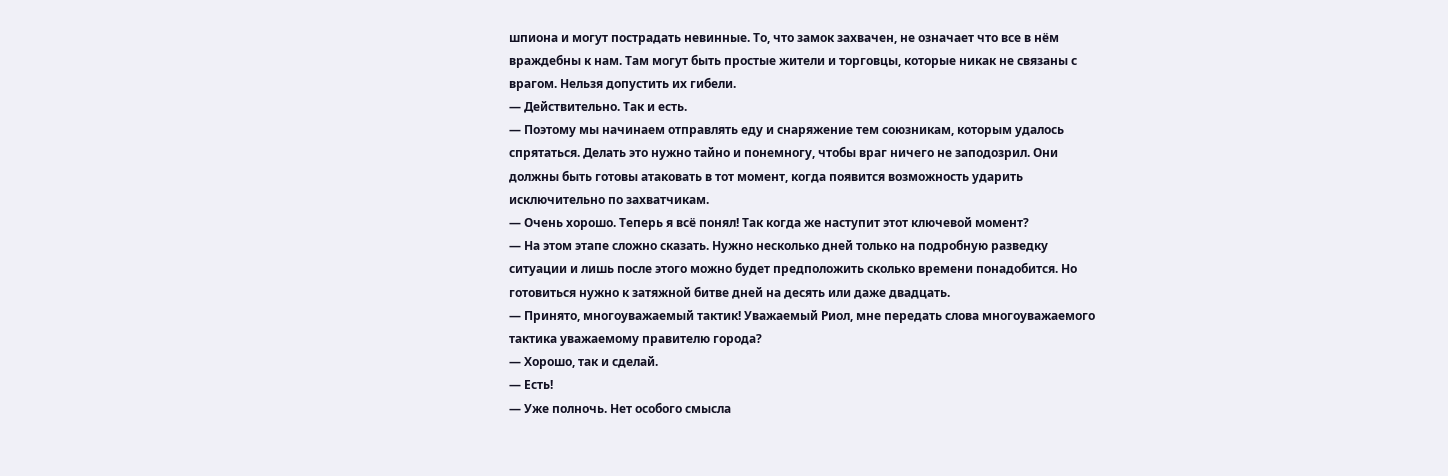шпиона и могут пострадать невинные. То, что замок захвачен, не означает что все в нём враждебны к нам. Там могут быть простые жители и торговцы, которые никак не связаны с врагом. Нельзя допустить их гибели.
— Действительно. Так и есть.
— Поэтому мы начинаем отправлять еду и снаряжение тем союзникам, которым удалось спрятаться. Делать это нужно тайно и понемногу, чтобы враг ничего не заподозрил. Они должны быть готовы атаковать в тот момент, когда появится возможность ударить исключительно по захватчикам.
— Очень хорошо. Теперь я всё понял! Так когда же наступит этот ключевой момент?
— На этом этапе сложно сказать. Нужно несколько дней только на подробную разведку ситуации и лишь после этого можно будет предположить сколько времени понадобится. Но готовиться нужно к затяжной битве дней на десять или даже двадцать.
— Принято, многоуважаемый тактик! Уважаемый Риол, мне передать слова многоуважаемого тактика уважаемому правителю города?
— Хорошо, так и сделай.
— Есть!
— Уже полночь. Нет особого смысла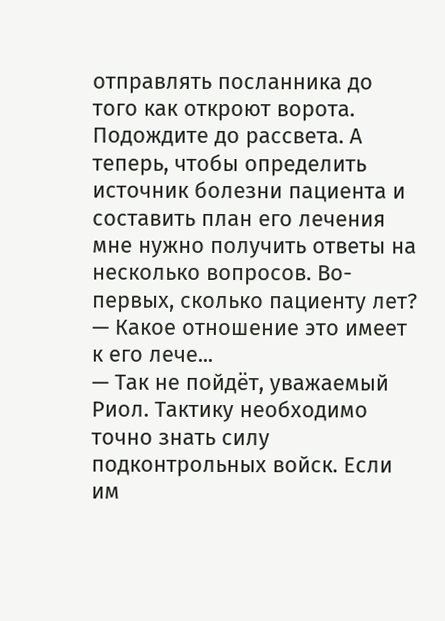отправлять посланника до того как откроют ворота. Подождите до рассвета. А теперь, чтобы определить источник болезни пациента и составить план его лечения мне нужно получить ответы на несколько вопросов. Во-первых, сколько пациенту лет?
— Какое отношение это имеет к его лече...
— Так не пойдёт, уважаемый Риол. Тактику необходимо точно знать силу подконтрольных войск. Если им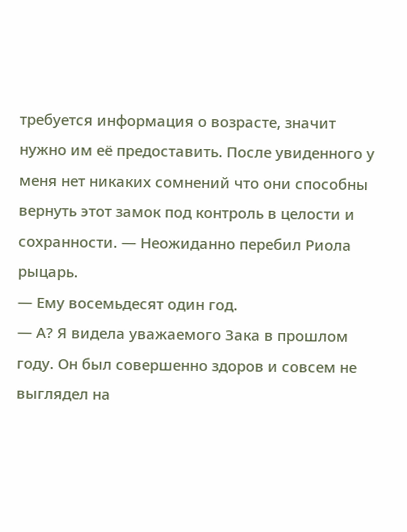требуется информация о возрасте, значит нужно им её предоставить. После увиденного у меня нет никаких сомнений что они способны вернуть этот замок под контроль в целости и сохранности. — Неожиданно перебил Риола рыцарь.
— Ему восемьдесят один год.
— А? Я видела уважаемого Зака в прошлом году. Он был совершенно здоров и совсем не выглядел на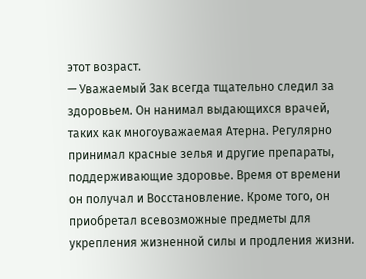этот возраст.
— Уважаемый Зак всегда тщательно следил за здоровьем. Он нанимал выдающихся врачей, таких как многоуважаемая Атерна. Регулярно принимал красные зелья и другие препараты, поддерживающие здоровье. Время от времени он получал и Восстановление. Кроме того, он приобретал всевозможные предметы для укрепления жизненной силы и продления жизни.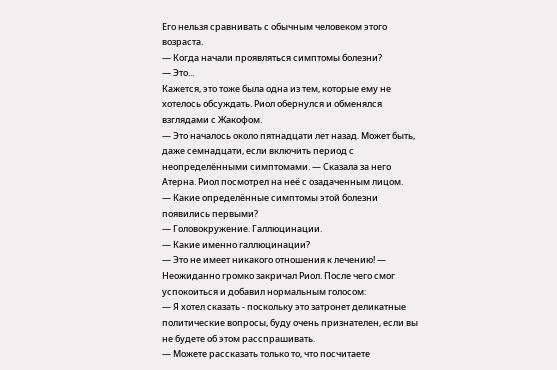Его нельзя сравнивать с обычным человеком этого возраста.
— Когда начали проявляться симптомы болезни?
— Это...
Кажется, это тоже была одна из тем, которые ему не хотелось обсуждать. Риол обернулся и обменялся взглядами с Жакофом.
— Это началось около пятнадцати лет назад. Может быть, даже семнадцати, если включить период с неопределёнными симптомами. — Сказала за него Атерна. Риол посмотрел на неё с озадаченным лицом.
— Какие определённые симптомы этой болезни появились первыми?
— Головокружение. Галлюцинации.
— Какие именно галлюцинации?
— Это не имеет никакого отношения к лечению! — Неожиданно громко закричал Риол. После чего смог успокоиться и добавил нормальным голосом:
— Я хотел сказать - поскольку это затронет деликатные политические вопросы, буду очень признателен, если вы не будете об этом расспрашивать.
— Можете рассказать только то, что посчитаете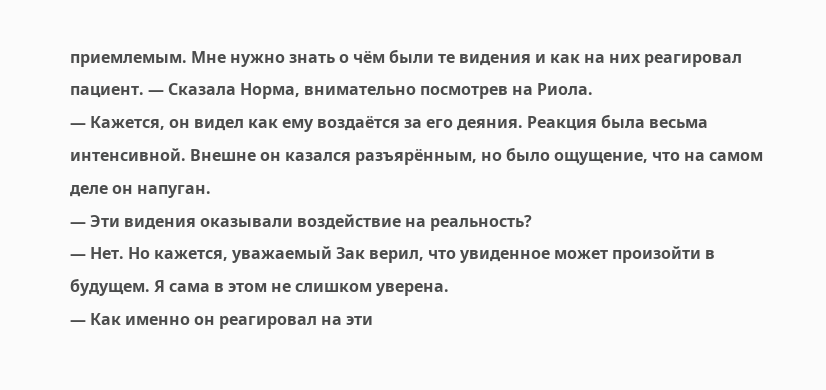приемлемым. Мне нужно знать о чём были те видения и как на них реагировал пациент. — Сказала Норма, внимательно посмотрев на Риола.
— Кажется, он видел как ему воздаётся за его деяния. Реакция была весьма интенсивной. Внешне он казался разъярённым, но было ощущение, что на самом деле он напуган.
— Эти видения оказывали воздействие на реальность?
— Нет. Но кажется, уважаемый Зак верил, что увиденное может произойти в будущем. Я сама в этом не слишком уверена.
— Как именно он реагировал на эти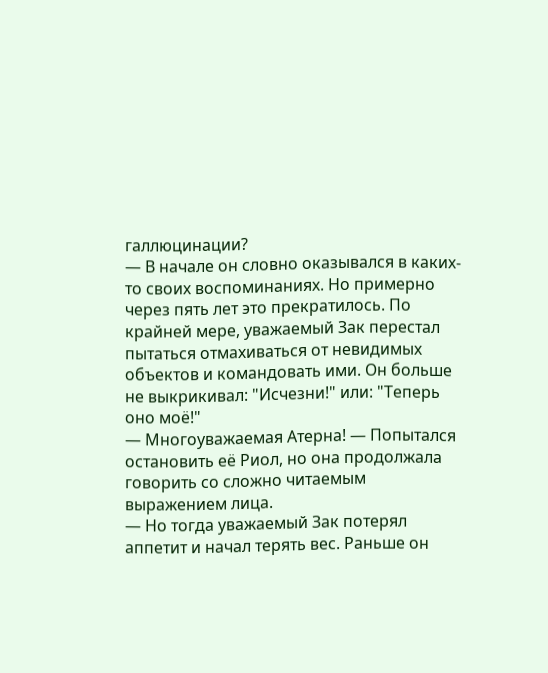галлюцинации?
— В начале он словно оказывался в каких-то своих воспоминаниях. Но примерно через пять лет это прекратилось. По крайней мере, уважаемый Зак перестал пытаться отмахиваться от невидимых объектов и командовать ими. Он больше не выкрикивал: "Исчезни!" или: "Теперь оно моё!"
— Многоуважаемая Атерна! — Попытался остановить её Риол, но она продолжала говорить со сложно читаемым выражением лица.
— Но тогда уважаемый Зак потерял аппетит и начал терять вес. Раньше он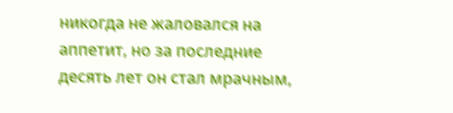никогда не жаловался на аппетит, но за последние десять лет он стал мрачным,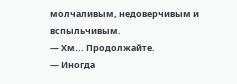молчаливым, недоверчивым и вспыльчивым.
— Хм... Продолжайте.
— Иногда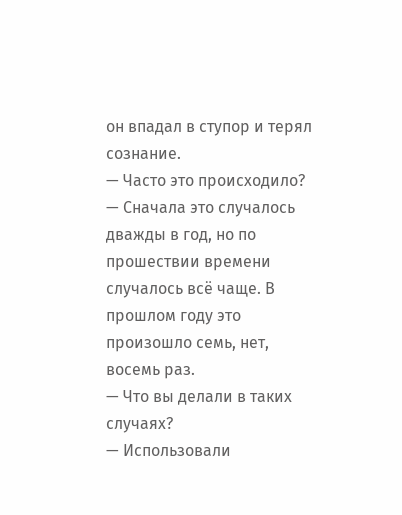он впадал в ступор и терял сознание.
— Часто это происходило?
— Сначала это случалось дважды в год, но по прошествии времени случалось всё чаще. В прошлом году это произошло семь, нет, восемь раз.
— Что вы делали в таких случаях?
— Использовали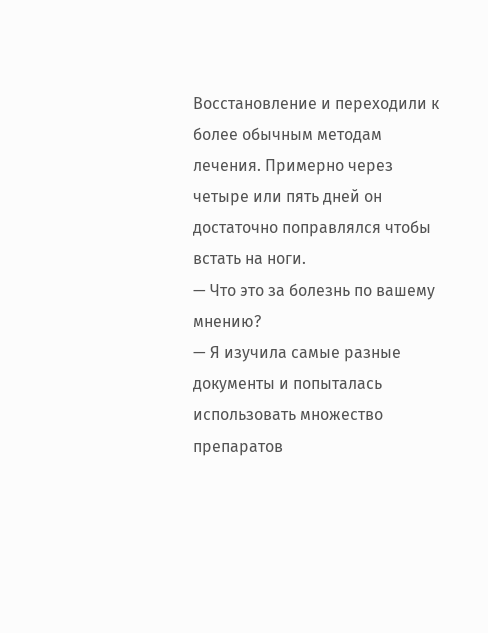Восстановление и переходили к более обычным методам лечения. Примерно через четыре или пять дней он достаточно поправлялся чтобы встать на ноги.
— Что это за болезнь по вашему мнению?
— Я изучила самые разные документы и попыталась использовать множество препаратов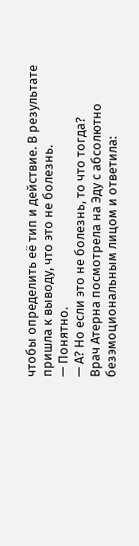чтобы определить её тип и действие. В результате пришла к выводу, что это не болезнь.
— Понятно.
— А? Но если это не болезнь, то что тогда?
Врач Атерна посмотрела на Эду с абсолютно безэмоциональным лицом и ответила: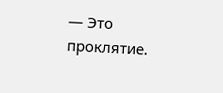— Это проклятие.